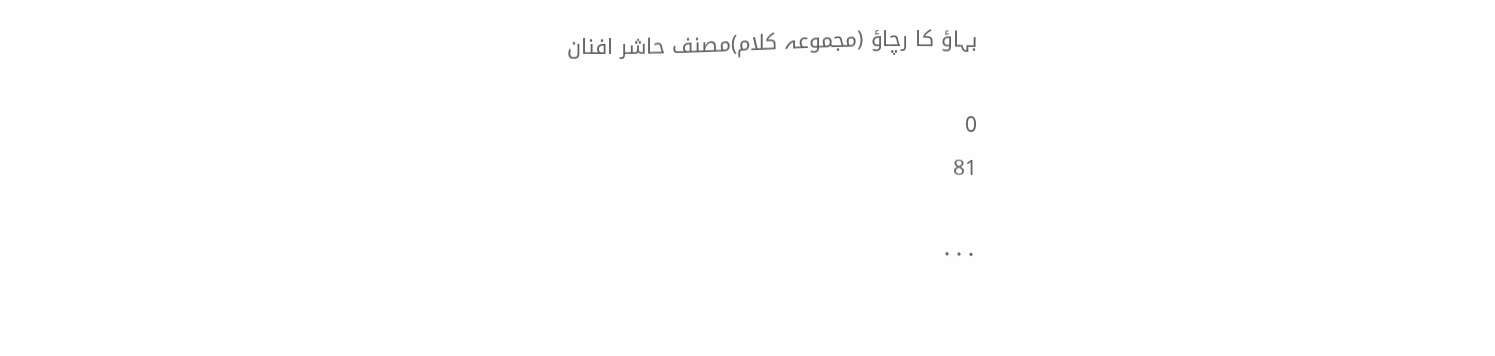بہاؤ کا رچاؤ (مجموعہ کلام)مصنف حاشر افنان

0
81

۰۰۰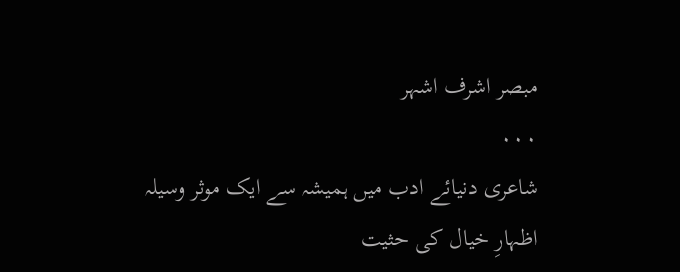مبصر اشرف اشہر
۰۰۰
شاعری دنیائے ادب میں ہمیشہ سے ایک موثر وسیلہ اظہارِ خیال کی حثیت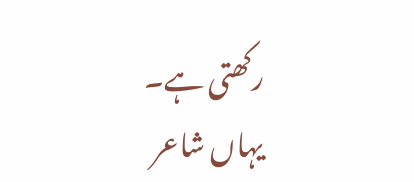رکھتی ہے۔ یہاں شاعر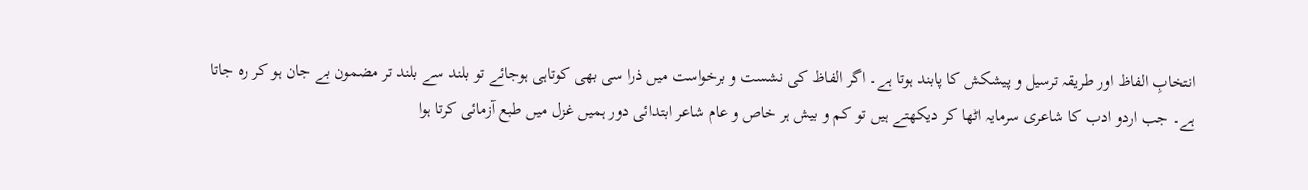انتخابِ الفاظ اور طریقہ ترسیل و پیشکش کا پابند ہوتا ہے۔ اگر الفاظ کی نشست و برخواست میں ذرا سی بھی کوتاہی ہوجائے تو بلند سے بلند تر مضمون بے جان ہو کر رہ جاتا ہے۔ جب اردو ادب کا شاعری سرمایہ اٹھا کر دیکھتے ہیں تو کم و بیش ہر خاص و عام شاعر ابتدائی دور ہمیں غزل میں طبع آزمائی کرتا ہوا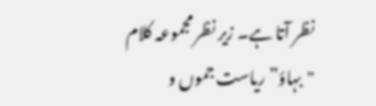نظر آتا ہے۔ زیر نظر مجموعہ کلام "بہاؤ” ریاست جموں و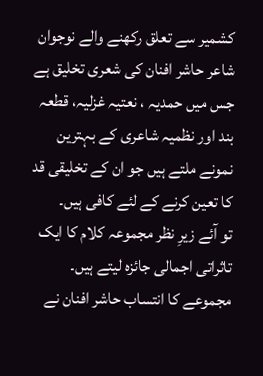کشمیر سے تعلق رکھنے والے نوجوان شاعر حاشر افنان کی شعری تخلیق ہے جس میں حمدیہ ، نعتیہ غزلیہ، قطعہ بند اور نظمیہ شاعری کے بہترین نمونے ملتے ہیں جو ان کے تخلیقی قد کا تعین کرنے کے لئے کافی ہیں۔
تو آئے زیرِ نظر مجموعہ کلام کا ایک تاثراتی اجمالی جائزہ لیتے ہیں۔
مجموعے کا انتساب حاشر افنان نے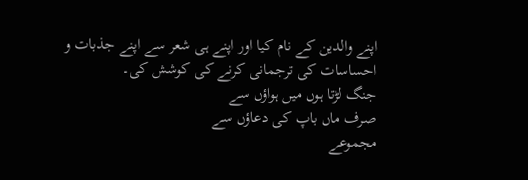اپنے والدین کے نام کیا اور اپنے ہی شعر سے اپنے جذبات و احساسات کی ترجمانی کرنے کی کوشش کی۔
جنگ لڑتا ہوں میں ہواؤں سے
صرف ماں باپ کی دعاؤں سے
مجموعے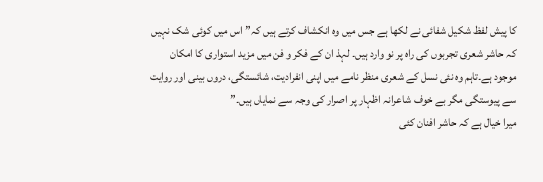کا پیش لفظ شکیل شفائی نے لکھا ہے جس میں وہ انکشاف کرتے ہیں کہ” اس میں کوئی شک نہیں کہ حاشر شعری تجربوں کی راہ پر نو وارد ہیں۔ لہذ ان کے فکر و فن میں مزید استواری کا امکان موجود ہے۔تاہم وہ نئی نسل کے شعری منظر نامے میں اپنی انفرادیت، شائستگی، دروں بینی اور روایت سے پیوستگی مگر بے خوف شاعرانہ اظہار پر اصرار کی وجہ سے نمایاں ہیں۔”
میرا خیال ہے کہ حاشر افنان کئی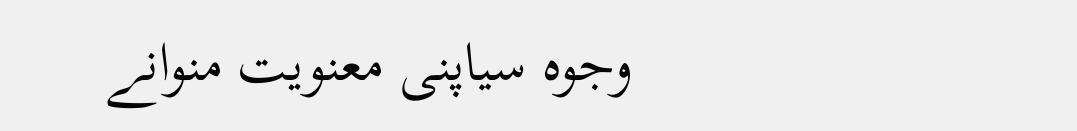وجوہ سیاپنی معنویت منوانے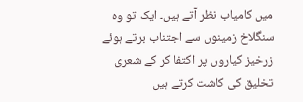میں کامیاب نظر آتے ہیں۔ ایک تو وہ سنگلاخ زمینوں سے اجتناب برتے ہوئے زرخیز کیاروں پر اکتفا کر کے شعری تخلیق کی کاشت کرتے ہیں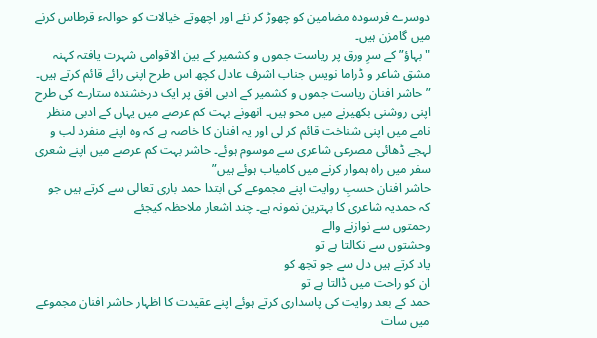دوسرے فرسودہ مضامین کو چھوڑ کر نئے اور اچھوتے خیالات کو حوالہء قرطاس کرنے میں گامزن ہیں۔
"بہاؤ” کے سرِ ورق پر ریاست جموں و کشمیر کے بین الاقوامی شہرت یافتہ کہنہ مشق شاعر و ڈراما نویس جناب اشرف عادل کچھ اس طرح اپنی رائے قائم کرتے ہیں۔ ” حاشر افنان ریاست جموں و کشمیر کے ادبی افق پر ایک درخشندہ ستارے کی طرح اپنی روشنی بکھیرنے میں محو ہیں۔ انھونے بہت کم عرصے میں یہاں کے ادبی منظر نامے میں اپنی شناخت قائم کر لی اور یہ افنان کا خاصہ ہے کہ وہ اپنے منفرد لب و لہجے ڈھائی مصرعی شاعری سے موسوم ہوئے۔ حاشر بہت کم عرصے میں اپنے شعری سفر میں راہ ہموار کرنے میں کامیاب ہوئے ہیں”
حاشر افنان حسبِ روایت اپنے مجموعے کی ابتدا حمد باری تعالی سے کرتے ہیں جو کہ حمدیہ شاعری کا بہترین نمونہ ہے۔ چند اشعار ملاحظہ کیجئے
رحمتوں سے نوازنے والے
وحشتوں سے نکالتا ہے تو
یاد کرتے ہیں دل سے جو تجھ کو
ان کو راحت میں ڈالتا ہے تو
حمد کے بعد روایت کی پاسداری کرتے ہوئے اپنے عقیدت کا اظہار حاشر افنان مجموعے میں سات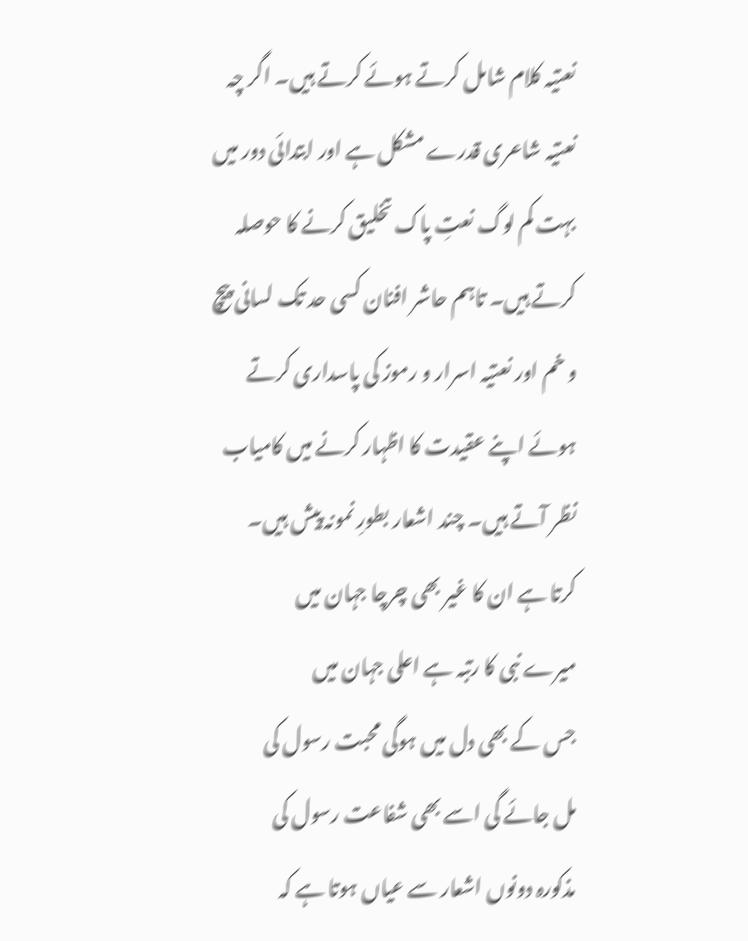نعتیہ کلام شامل کرتے ہوئے کرتے ہیں۔ اگر چہ نعتیہ شاعری قدرے مشکل ہے اور ابتدائی دور میں بہت کم لوگ نعتِ پاک تخلیق کرنے کا حوصلہ کرتے ہیں۔ تاہم حاشر افنان کسی حد تک لسانی پیچ و خم اور نعتیہ اسرار و رموز کی پاسداری کرتے ہوئے اپنے عقیدت کا اظہار کرنے میں کامیاب نظر آتے ہیں۔ چند اشعار بطورِ نمونہ پیش ہیں۔
کرتا ہے ان کا غیر بھی چرچا جہان میں
میرے نبی کا رتبہ ہے اعلی جہان میں
جس کے بھی دل میں ہوگی محبت رسول کی
مل جائے گی اسے بھی شفاعت رسول کی
مذکورہ دونوں اشعار سے عیاں ہوتا ہے کہ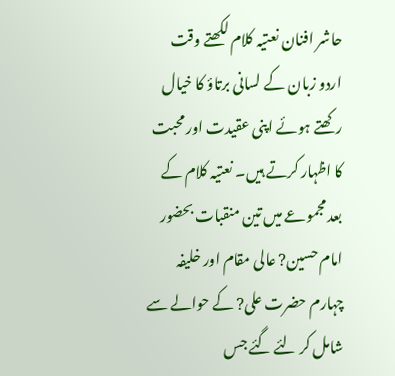حاشر افنان نعتیہ کلام لکھتے وقت اردو زبان کے لسانی برتاؤ کا خیال رکھتے ہوئے اپنی عقیدت اور محبت کا اظہار کرتے ہیں۔ نعتیہ کلام کے بعد مجموعے میں تین منقبات بحضور امام حسین? عالی مقام اور خلیفہ چہارم حضرت علی? کے حوالے سے شامل کر لئے گئے جس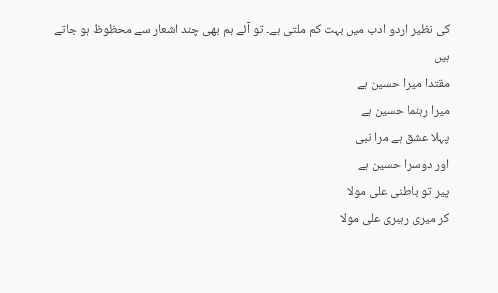کی نظیر اردو ادب میں بہت کم ملتی ہے۔ تو آئے ہم بھی چند اشعار سے محظوظ ہو جاتے ہیں
مقتدا میرا حسین ہے
میرا رہنما حسین ہے
پہلا عشق ہے مرا نبی
اور دوسرا حسین ہے
پیر تو باطنی علی مولا
کر میری رہبری علی مولا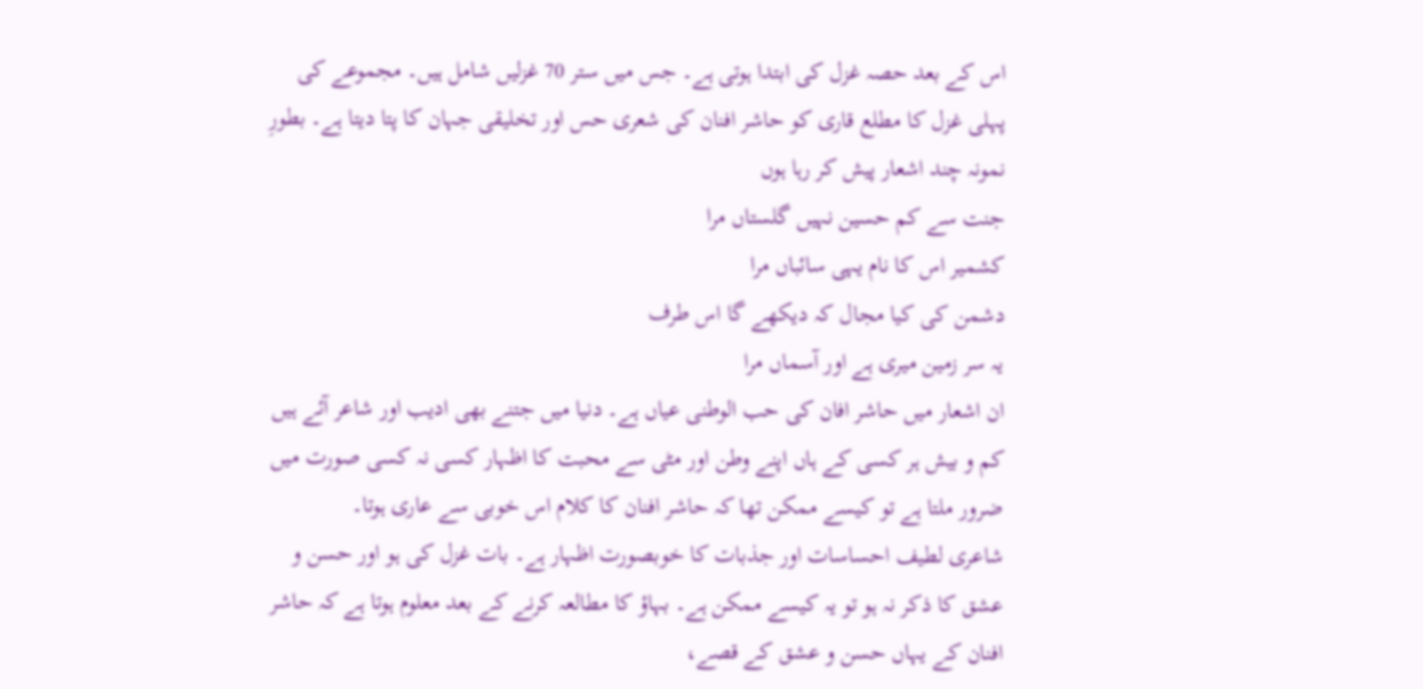اس کے بعد حصہ غزل کی ابتدا ہوتی ہے۔ جس میں ستر 70 غزلیں شامل ہیں۔ مجموعے کی پہلی غزل کا مطلع قاری کو حاشر افنان کی شعری حس اور تخلیقی جہان کا پتا دیتا ہے۔ بطورِ نمونہ چند اشعار پیش کر رہا ہوں
جنت سے کم حسین نہیں گلستاں مرا
کشمیر اس کا نام یہی سائباں مرا
دشمن کی کیا مجال کہ دیکھے گا اس طرف
یہ سر زمین میری ہے اور آسماں مرا
ان اشعار میں حاشر افان کی حب الوطنی عیاں ہے۔ دنیا میں جتنے بھی ادیب اور شاعر آئے ہیں کم و بیش ہر کسی کے ہاں اپنے وطن اور مٹی سے محبت کا اظہار کسی نہ کسی صورت میں ضرور ملتا ہے تو کیسے ممکن تھا کہ حاشر افنان کا کلام اس خوبی سے عاری ہوتا۔
شاعری لطیف احساسات اور جذبات کا خوبصورت اظہار ہے۔ بات غزل کی ہو اور حسن و عشق کا ذکر نہ ہو تو یہ کیسے ممکن ہے۔ بہاؤ کا مطالعہ کرنے کے بعد معلوم ہوتا ہے کہ حاشر افنان کے یہاں حسن و عشق کے قصے،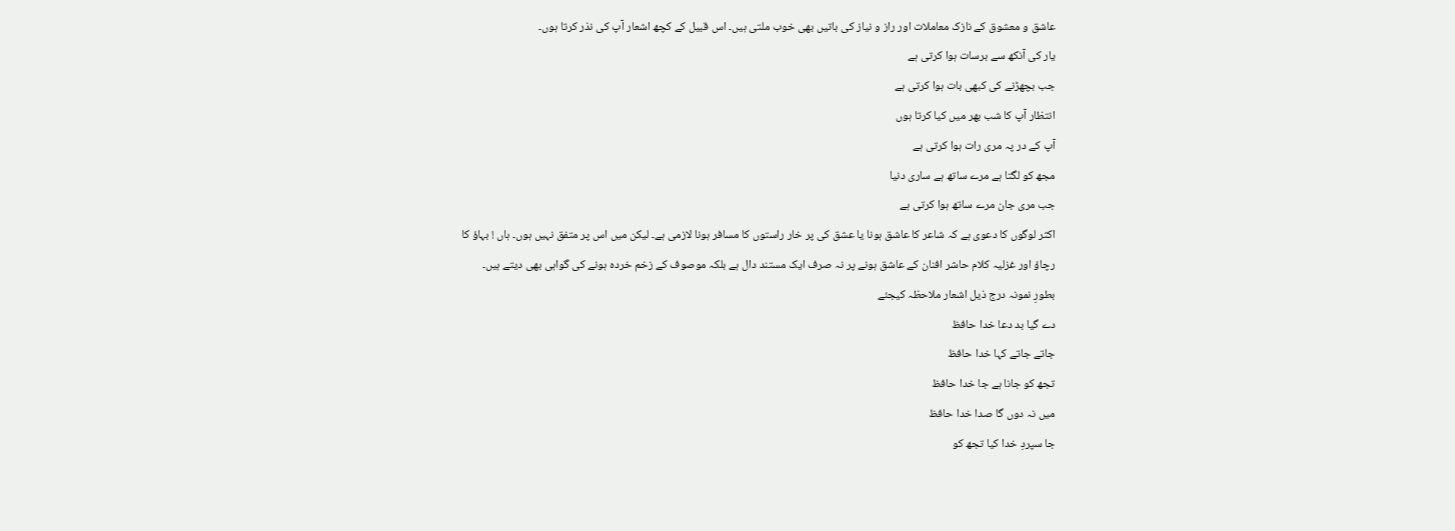عاشق و معشوق کے نازک معاملات اور راز و نیاز کی باتیں بھی خوب ملتی ہیں۔ اس قبیل کے کچھ اشعار آپ کی نذر کرتا ہوں۔
یار کی آنکھ سے برسات ہوا کرتی ہے
جب بچھڑنے کی کبھی بات ہوا کرتی ہے
انتظار آپ کا شب بھر میں کیا کرتا ہوں
آپ کے در پہ مری رات ہوا کرتی ہے
مجھ کو لگتا ہے مرے ساتھ ہے ساری دنیا
جب مری جان مرے ساتھ ہوا کرتی ہے
اکثر لوگوں کا دعوی ہے کہ شاعر کا عاشق ہونا یا عشق کی پر خار راستوں کا مسافر ہونا لازمی ہے۔ لیکن میں اس پر متفق نہیں ہوں۔ ہاں ! بہاؤ کا رچاؤ اور غزلیہ کلام حاشر افنان کے عاشق ہونے پر نہ صرف ایک مستند دال ہے بلکہ موصوف کے زخم خردہ ہونے کی گواہی بھی دیتے ہیں۔
بطورِ نمونہ درج ذیل اشعار ملاحظہ کیجئے
دے گیا بد دعا خدا حافظ
جاتے جاتے کہا خدا حافظ
تجھ کو جانا ہے جا خدا حافظ
میں نہ دوں گا صدا خدا حافظ
جا سپردِ خدا کیا تجھ کو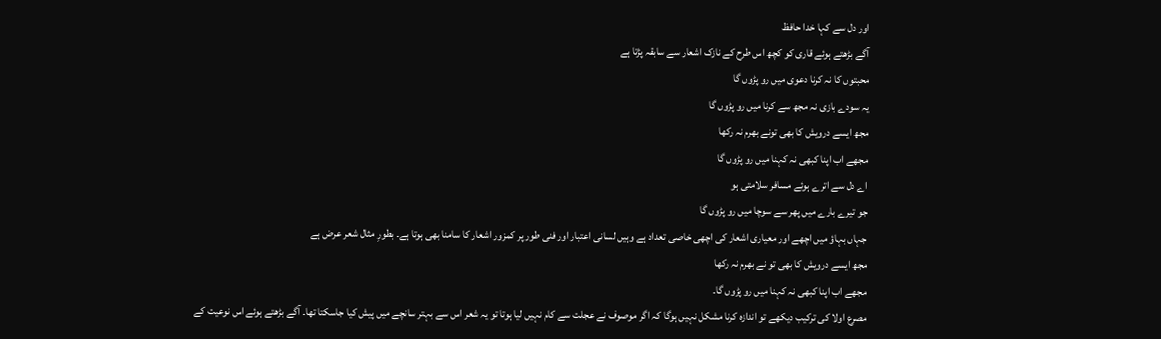اور دل سے کہا خدا حافظ
آگے بڑھتے ہوئے قاری کو کچھ اس طرح کے نازک اشعار سے سابقہ پڑتا ہے
محبتوں کا نہ کرنا دعوی میں رو پڑوں گا
یہ سودے بازی نہ مجھ سے کرنا میں رو پڑوں گا
مجھ ایسے درویش کا بھی تونے بھرم نہ رکھا
مجھے اب اپنا کبھی نہ کہنا میں رو پڑوں گا
اے دل سے اترے ہوئے مسافر سلامتی ہو
جو تیرے بارے میں پھر سے سوچا میں رو پڑوں گا
جہاں بہاؤ میں اچھے اور معیاری اشعار کی اچھی خاصی تعداد ہے وہیں لسانی اعتبار اور فنی طور پر کمزور اشعار کا سامنا بھی ہوتا ہے۔ بطورِ مثال شعر عرض ہے
مجھ ایسے درویش کا بھی تو نے بھرم نہ رکھا
مجھے اب اپنا کبھی نہ کہنا میں رو پڑوں گا۔
مصرع اولا کی ترکیب دیکھے تو اندازہ کرنا مشکل نہیں ہوگا کہ اگر موصوف نے عجلت سے کام نہیں لیا ہوتا تو یہ شعر اس سے بہتر سانچے میں پیش کیا جاسکتا تھا۔ آگے بڑھتے ہوئے اس نوعیت کے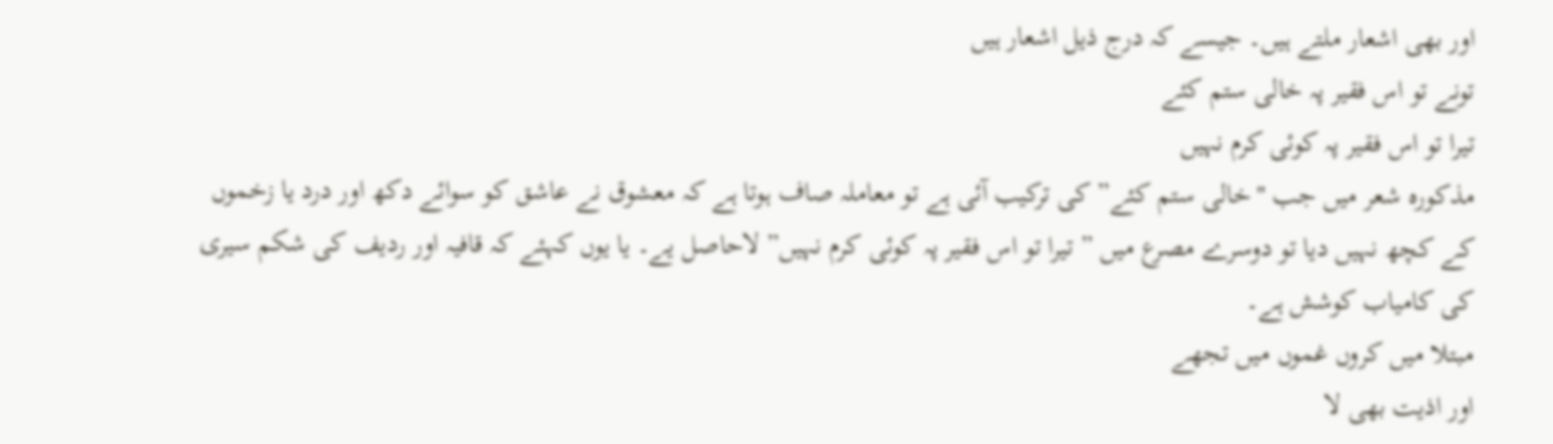اور بھی اشعار ملتے ہیں۔ جیسے کہ درج ذیل اشعار ہیں
تونے تو اس فقیر پہ خالی ستم کئے
تیرا تو اس فقیر پہ کوئی کرم نہیں
مذکورہ شعر میں جب "خالی ستم کئے” کی ترکیب آئی ہے تو معاملہ صاف ہوتا ہے کہ معشوق نے عاشق کو سوائے دکھ اور درد یا زخموں کے کچھ نہیں دیا تو دوسرے مصرع میں ” تیرا تو اس فقیر پہ کوئی کرم نہیں” لاحاصل یے۔ یا یوں کہئے کہ قافیہ اور ردیف کی شکم سیری کی کامیاب کوشش ہے۔
مبتلا میں کروں غموں میں تجھے
اور اذیت بھی لا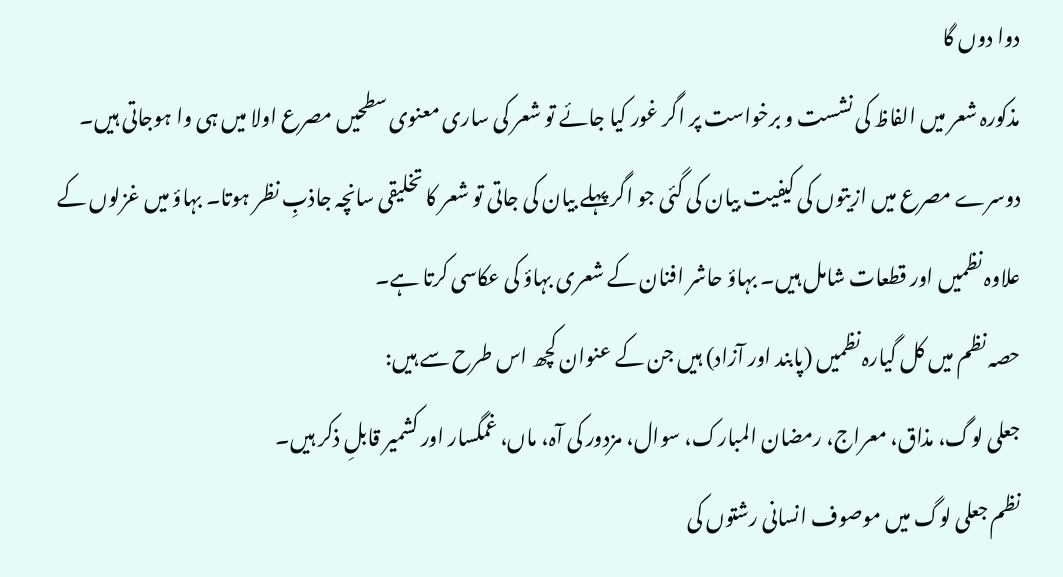دوا دوں گا
مذکورہ شعر میں الفاظ کی نشست و برخواست پر اگر غور کیا جائے تو شعر کی ساری معنوی سطحیں مصرع اولا میں ہی وا ہوجاتی ہیں۔ دوسرے مصرع میں ازیتوں کی کیفیت بیان کی گئی جو اگر پہلے بیان کی جاتی تو شعر کا تخلیقی سانچہ جاذبِ نظر ہوتا۔ بہاؤ میں غزلوں کے علاوہ نظمیں اور قطعات شامل ہیں۔ بہاؤ حاشر افنان کے شعری بہاؤ کی عکاسی کرتا ہے۔
حصہ نظم میں کل گیارہ نظمیں (پابند اور آزاد) ہیں جن کے عنوان کچھ اس طرح سے ہیں:
جعلی لوگ، مذاق، معراج، رمضان المبارک، سوال، مزدور کی آہ، ماں، غمگسار اور کشمیر قابلِ ذکر ہیں۔
نظم جعلی لوگ میں موصوف انسانی رشتوں کی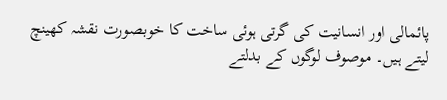پائمالی اور انسانیت کی گرتی ہوئی ساخت کا خوبصورت نقشہ کھینچ لیتے ہیں۔ موصوف لوگوں کے بدلتے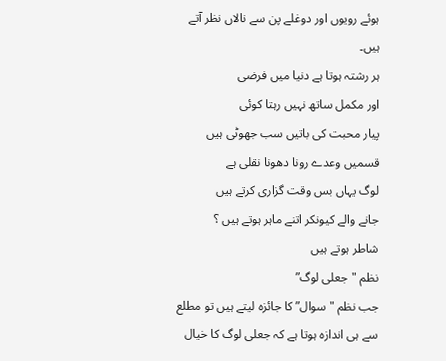ہوئے رویوں اور دوغلے پن سے نالاں نظر آتے ہیں۔
ہر رشتہ ہوتا ہے دنیا میں فرضی
اور مکمل ساتھ نہیں رہتا کوئی
پیار محبت کی باتیں سب جھوٹی ہیں
قسمیں وعدے رونا دھونا نقلی ہے
لوگ یہاں بس وقت گزاری کرتے ہیں
جانے والے کیونکر اتنے ماہر ہوتے ہیں ؟
شاطر ہوتے ہیں
نظم "جعلی لوگ”
جب نظم "سوال” کا جائزہ لیتے ہیں تو مطلع سے ہی اندازہ ہوتا ہے کہ جعلی لوگ کا خیال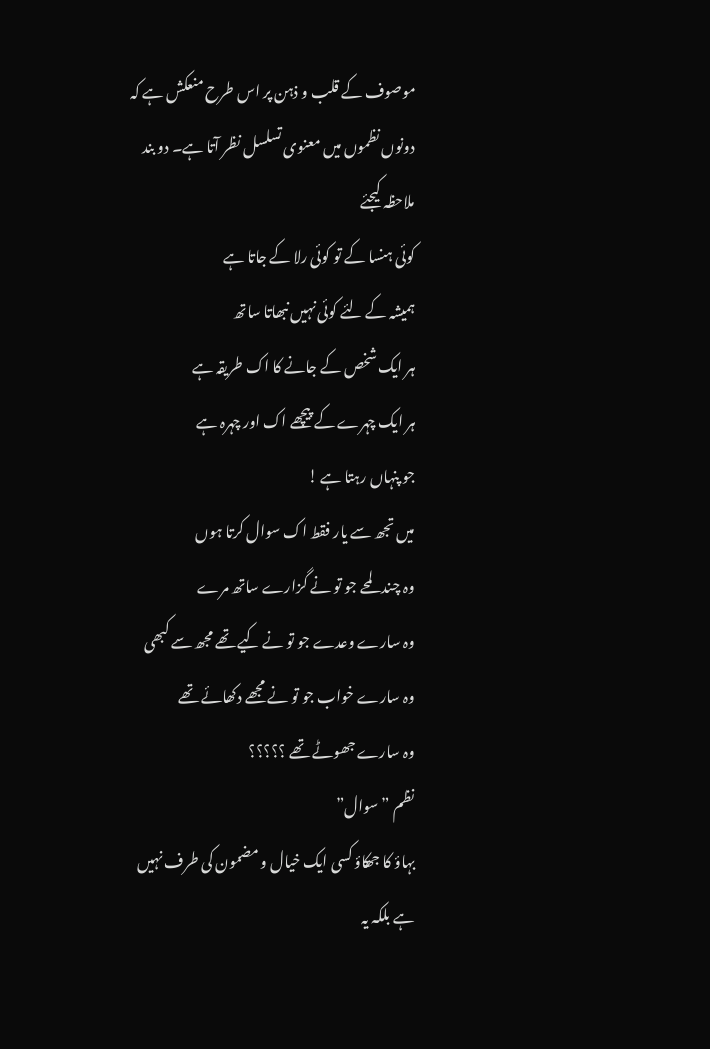موصوف کے قلب و ذہن پر اس طرح منعکش ہے کہ دونوں نظموں میں معنوی تسلسل نظر آتا ہے۔ دو بند ملاحظہ کیجئے
کوئی ہنسا کے تو کوئی رلا کے جاتا ہے
ہمیشہ کے لئے کوئی نہیں نبھاتا ساتھ
ہر ایک شخص کے جانے کا اک طریقہ ہے
ہر ایک چہرے کے پیچھے اک اور چہرہ ہے
جو پنہاں رہتا ہے !
میں تجھ سے یار فقط اک سوال کرتا ہوں
وہ چند لمحے جو تو نے گزارے ساتھ مرے
وہ سارے وعدے جو تو نے کیے تھے مجھ سے کبھی
وہ سارے خواب جو تو نے مجھے دکھائے تھے
وہ سارے جھوٹے تھے ؟؟؟؟؟
نظم ” سوال”
بہاؤ کا جھکاؤ کسی ایک خیال و مضمون کی طرف نہیں ہے بلکہ یہ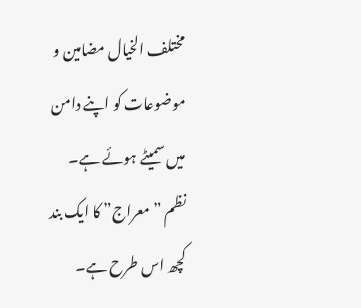مختلف الخیال مضامین و موضوعات کو اپنے دامن میں سمیٹے ہوئے ہے۔
نظم ” معراج” کا ایک بند کچھ اس طرح ہے۔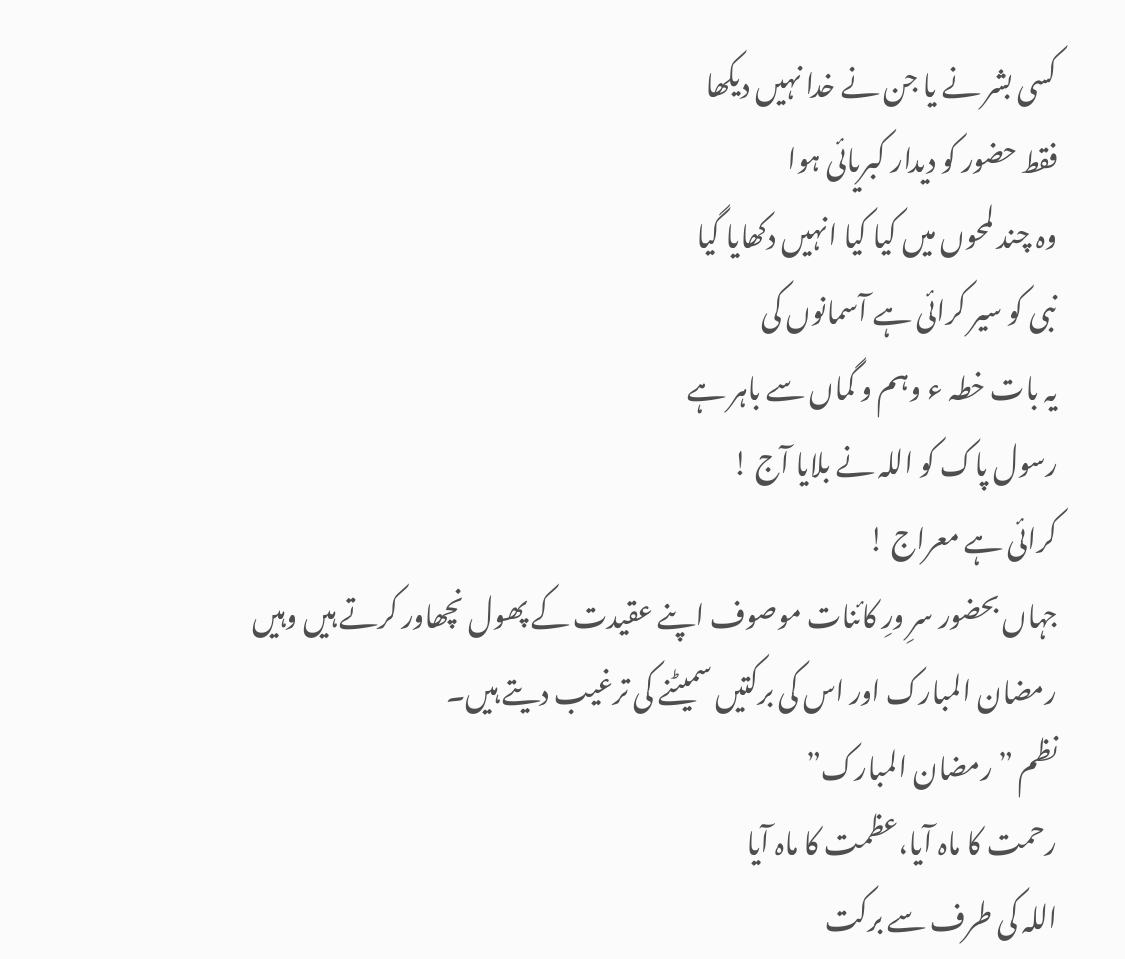کسی بشر نے یا جن نے خدا نہیں دیکھا
فقط حضور کو دیدار کبریائی ہوا
وہ چند لمحوں میں کیا کیا انہیں دکھایا گیا
نبی کو سیر کرائی ہے آسمانوں کی
یہ بات خطہ ء وہم و گماں سے باہر ہے
رسول پاک کو اللہ نے بلایا آج !
کرائی ہے معراج !
جہاں بحضور سرِ ورِ کائنات موصوف اپنے عقیدت کے پھول نچھاور کرتے ہیں وہیں رمضان المبارک اور اس کی برکتیں سمیٹنے کی ترغیب دیتے ہیں۔
نظم ” رمضان المبارک”
رحمت کا ماہ آیا،عظمت کا ماہ آیا
اللہ کی طرف سے برکت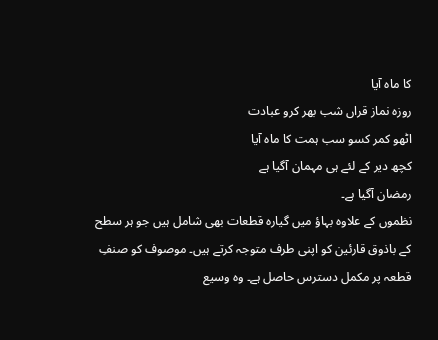کا ماہ آیا
روزہ نماز قراں شب بھر کرو عبادت
اٹھو کمر کسو سب ہمت کا ماہ آیا
کچھ دیر کے لئے ہی مہمان آگیا ہے
رمضان آگیا ہے۔
نظموں کے علاوہ بہاؤ میں گیارہ قطعات بھی شامل ہیں جو ہر سطح کے باذوق قارئین کو اپنی طرف متوجہ کرتے ہیں۔ موصوف کو صنفِ قطعہ پر مکمل دسترس حاصل ہے۔ وہ وسیع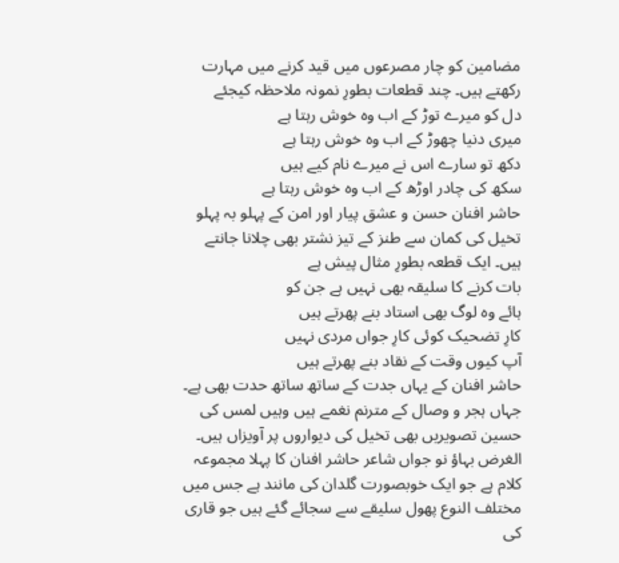مضامین کو چار مصرعوں میں قید کرنے میں مہارت رکھتے ہیں۔ چند قطعات بطورِ نمونہ ملاحظہ کیجئے
دل کو میرے توڑ کے اب وہ خوش رہتا ہے
میری دنیا چھوڑ کے اب وہ خوش رہتا ہے
دکھ تو سارے اس نے میرے نام کیے ہیں
سکھ کی چادر اوڑھ کے اب وہ خوش رہتا ہے
حاشر افنان حسن و عشق پیار اور امن کے پہلو بہ پہلو تخیل کی کمان سے طنز کے تیز نشتر بھی چلانا جانتے ہیں۔ ایک قطعہ بطورِ مثال پیش ہے
بات کرنے کا سلیقہ بھی نہیں ہے جن کو
ہائے وہ لوگ بھی استاد بنے پھرتے ہیں
کارِ تضحیک کوئی کارِ جواں مردی نہیں
آپ کیوں وقت کے نقاد بنے پھرتے ہیں
حاشر افنان کے یہاں جدت کے ساتھ ساتھ حدت بھی ہے۔ جہاں ہجر و وصال کے مترنم نغمے ہیں وہیں لمس کی حسین تصویریں بھی تخیل کی دیواروں پر آویزاں ہیں۔
الغرض بہاؤ نو جواں شاعر حاشر افنان کا پہلا مجموعہ کلام ہے جو ایک خوبصورت گلدان کی مانند ہے جس میں مختلف النوع پھول سلیقے سے سجائے گئے ہیں جو قاری کی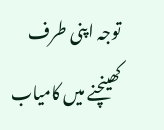توجہ اپنی طرف کھینچنے میں کامیاب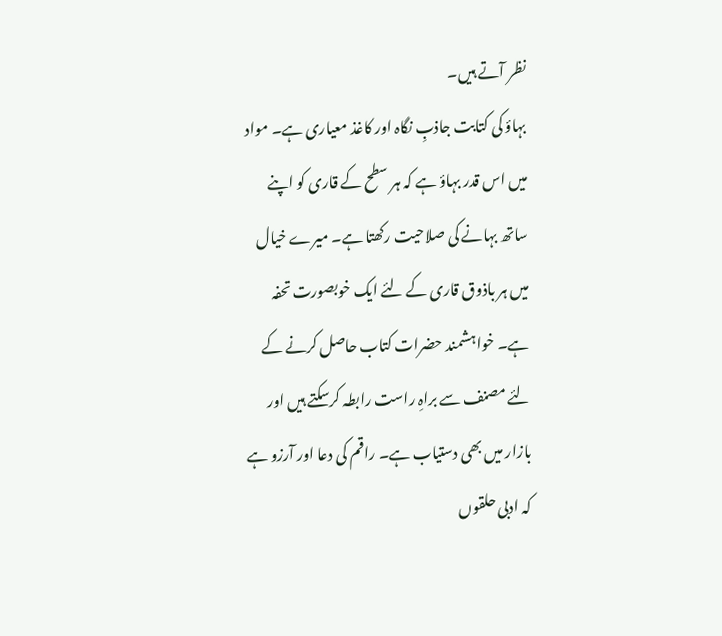نظر آتے ہیں۔
بہاؤ کی کتابت جاذبِ نگاہ اور کاغذ معیاری ہے۔ مواد میں اس قدر بہاؤ ہے کہ ہر سطح کے قاری کو اپنے ساتھ بہانے کی صلاحیت رکھتا ہے۔ میرے خیال میں ہر باذوق قاری کے لئے ایک خوبصورت تحفہ ہے۔ خواہشمند حضرات کتاب حاصل کرنے کے لئے مصنف سے براہِ راست رابطہ کرسکتے ہیں اور بازار میں بھی دستیاب ہے۔ راقم کی دعا اور آرزو ہے کہ ادبی حلقوں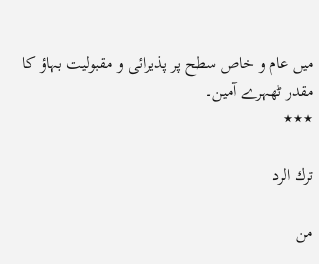میں عام و خاص سطح پر پذیرائی و مقبولیت بہاؤ کا مقدر ٹھہرے آمین۔
٭٭٭

ترك الرد

من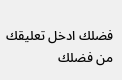فضلك ادخل تعليقك
من فضلك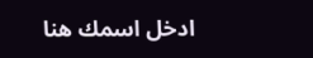ادخل اسمك هنا